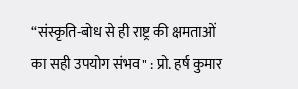“संस्कृति-बोध से ही राष्ट्र की क्षमताओं का सही उपयोग संभव" : प्रो. हर्ष कुमार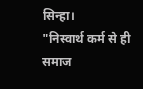सिन्हा।
"निस्वार्थ कर्म से ही समाज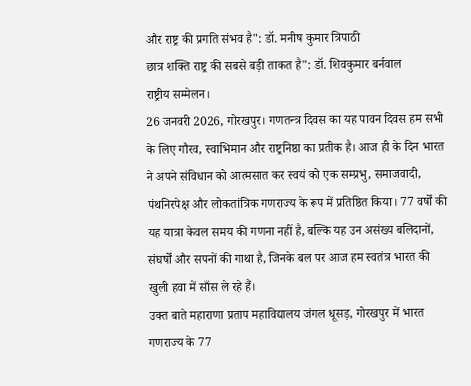और राष्ट्र की प्रगति संभव है": डॉ. मनीष कुमार त्रिपाठी
छात्र शक्ति राष्ट्र की सबसे बड़ी ताकत है": डॉ. शिवकुमार बर्नवाल
राष्ट्रीय सम्मेलन।
26 जनवरी 2026, गोरखपुर। गणतन्त्र दिवस का यह पावन दिवस हम सभी के लिए गौरव, स्वाभिमान और राष्ट्रनिष्ठा का प्रतीक है। आज ही के दिन भारत ने अपने संविधान को आत्मसात कर स्वयं को एक सम्प्रभु, समाजवादी, पंथनिरपेक्ष और लोकतांत्रिक गणराज्य के रूप में प्रतिष्ठित किया। 77 वर्षों की यह यात्रा केवल समय की गणना नहीं है, बल्कि यह उन असंख्य बलिदानों, संघर्षों और सपनों की गाथा है, जिनके बल पर आज हम स्वतंत्र भारत की खुली हवा में साँस ले रहे हैं।
उक्त बाते महाराणा प्रताप महाविद्यालय जंगल धूसड़, गोरखपुर में भारत गणराज्य के 77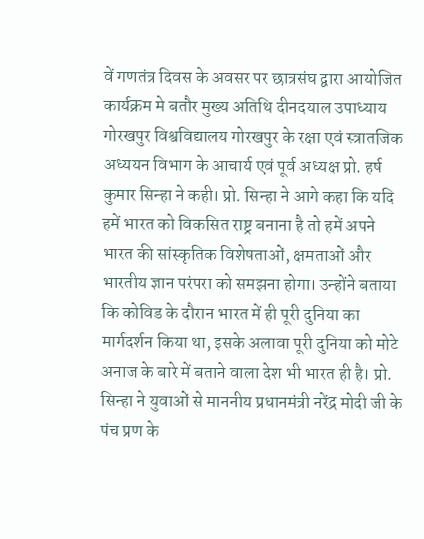वें गणतंत्र दिवस के अवसर पर छात्रसंघ द्वारा आयोजित कार्यक्रम मे बतौर मुख्य अतिथि दीनदयाल उपाध्याय गोरखपुर विश्वविद्यालय गोरखपुर के रक्षा एवं स्त्रातजिक अध्ययन विभाग के आचार्य एवं पूर्व अध्यक्ष प्रो. हर्ष कुमार सिन्हा ने कही। प्रो. सिन्हा ने आगे कहा कि यदि हमें भारत को विकसित राष्ट्र बनाना है तो हमें अपने भारत की सांस्कृतिक विशेषताओं, क्षमताओं और भारतीय ज्ञान परंपरा को समझना होगा। उन्होंने बताया कि कोविड के दौरान भारत में ही पूरी दुनिया का मार्गदर्शन किया था, इसके अलावा पूरी दुनिया को मोटे अनाज के बारे में बताने वाला देश भी भारत ही है। प्रो. सिन्हा ने युवाओं से माननीय प्रधानमंत्री नरेंद्र मोदी जी के पंच प्रण के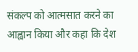संकल्प को आत्मसात करने का आह्वान किया और कहा कि देश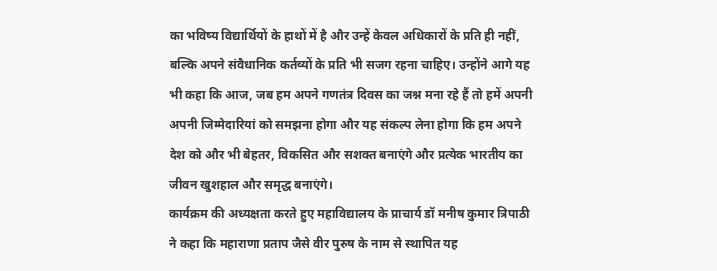का भविष्य विद्यार्थियों के हाथों में है और उन्हें केवल अधिकारों के प्रति ही नहीं, बल्कि अपने संवैधानिक कर्तव्यों के प्रति भी सजग रहना चाहिए। उन्होंने आगे यह भी कहा कि आज, जब हम अपने गणतंत्र दिवस का जश्न मना रहे हैं तो हमें अपनी अपनी जिम्मेदारियां को समझना होगा और यह संकल्प लेना होगा कि हम अपने देश को और भी बेहतर, विकसित और सशक्त बनाएंगे और प्रत्येक भारतीय का जीवन खुशहाल और समृद्ध बनाएंगे।
कार्यक्रम की अध्यक्षता करते हुए महाविद्यालय के प्राचार्य डॉ मनीष कुमार त्रिपाठी ने कहा कि महाराणा प्रताप जैसे वीर पुरुष के नाम से स्थापित यह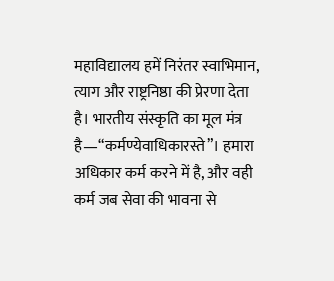महाविद्यालय हमें निरंतर स्वाभिमान, त्याग और राष्ट्रनिष्ठा की प्रेरणा देता है। भारतीय संस्कृति का मूल मंत्र है—“कर्मण्येवाधिकारस्ते”। हमारा अधिकार कर्म करने में है, और वही कर्म जब सेवा की भावना से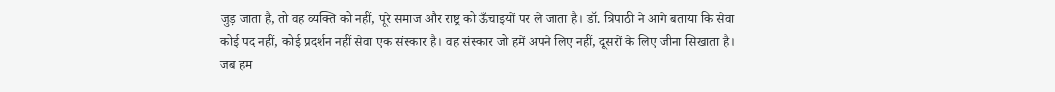जुड़ जाता है, तो वह व्यक्ति को नहीं, पूरे समाज और राष्ट्र को ऊँचाइयों पर ले जाता है। डॉ. त्रिपाठी ने आगे बताया कि सेवा कोई पद नहीं, कोई प्रदर्शन नहीं सेवा एक संस्कार है। वह संस्कार जो हमें अपने लिए नहीं, दूसरों के लिए जीना सिखाता है। जब हम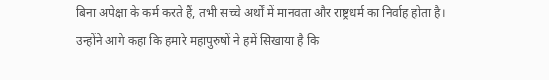बिना अपेक्षा के कर्म करते हैं, तभी सच्चे अर्थों में मानवता और राष्ट्रधर्म का निर्वाह होता है। उन्होंने आगे कहा कि हमारे महापुरुषों ने हमें सिखाया है कि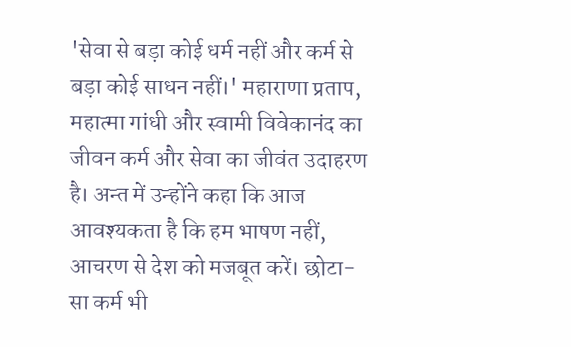'सेवा से बड़ा कोई धर्म नहीं और कर्म से बड़ा कोई साधन नहीं।' महाराणा प्रताप, महात्मा गांधी और स्वामी विवेकानंद का जीवन कर्म और सेवा का जीवंत उदाहरण है। अन्त में उन्होंने कहा कि आज आवश्यकता है कि हम भाषण नहीं, आचरण से देश को मजबूत करें। छोटा-सा कर्म भी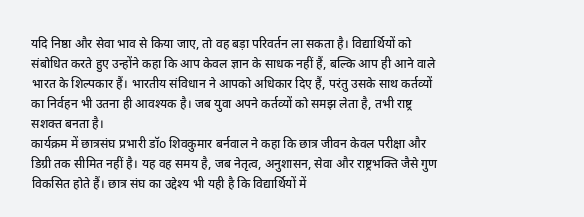यदि निष्ठा और सेवा भाव से किया जाए, तो वह बड़ा परिवर्तन ला सकता है। विद्यार्थियों को संबोधित करते हुए उन्होंने कहा कि आप केवल ज्ञान के साधक नहीं हैं, बल्कि आप ही आने वाले भारत के शिल्पकार हैं। भारतीय संविधान ने आपको अधिकार दिए हैं, परंतु उसके साथ कर्तव्यों का निर्वहन भी उतना ही आवश्यक है। जब युवा अपने कर्तव्यों को समझ लेता है, तभी राष्ट्र सशक्त बनता है।
कार्यक्रम में छात्रसंघ प्रभारी डॉo शिवकुमार बर्नवाल ने कहा कि छात्र जीवन केवल परीक्षा और डिग्री तक सीमित नहीं है। यह वह समय है, जब नेतृत्व, अनुशासन, सेवा और राष्ट्रभक्ति जैसे गुण विकसित होते हैं। छात्र संघ का उद्देश्य भी यही है कि विद्यार्थियों में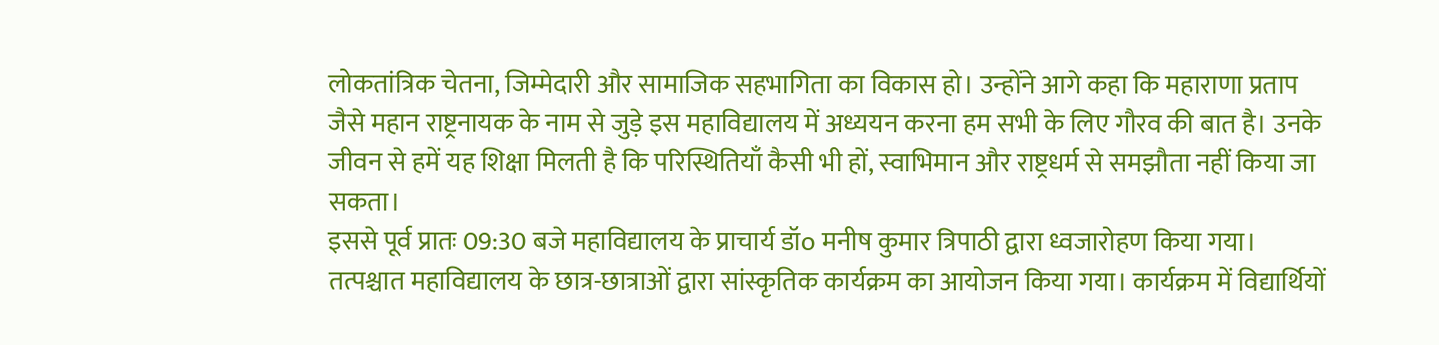लोकतांत्रिक चेतना, जिम्मेदारी और सामाजिक सहभागिता का विकास हो। उन्होंने आगे कहा कि महाराणा प्रताप जैसे महान राष्ट्रनायक के नाम से जुड़े इस महाविद्यालय में अध्ययन करना हम सभी के लिए गौरव की बात है। उनके जीवन से हमें यह शिक्षा मिलती है कि परिस्थितियाँ कैसी भी हों, स्वाभिमान और राष्ट्रधर्म से समझौता नहीं किया जा सकता।
इससे पूर्व प्रातः 09:30 बजे महाविद्यालय के प्राचार्य डॉo मनीष कुमार त्रिपाठी द्वारा ध्वजारोहण किया गया। तत्पश्चात महाविद्यालय के छात्र-छात्राओं द्वारा सांस्कृतिक कार्यक्रम का आयोजन किया गया। कार्यक्रम में विद्यार्थियों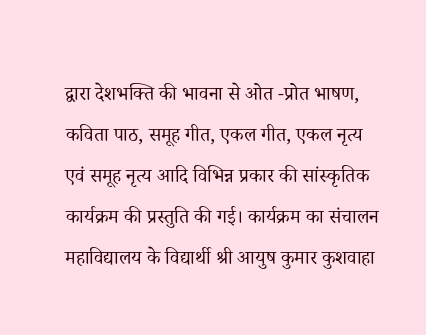द्वारा देशभक्ति की भावना से ओत -प्रोत भाषण, कविता पाठ, समूह गीत, एकल गीत, एकल नृत्य एवं समूह नृत्य आदि विभिन्न प्रकार की सांस्कृतिक कार्यक्रम की प्रस्तुति की गई। कार्यक्रम का संचालन महाविद्यालय के विद्यार्थी श्री आयुष कुमार कुशवाहा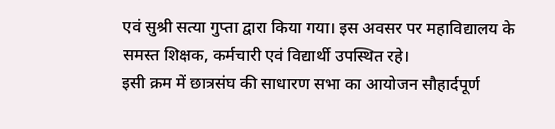एवं सुश्री सत्या गुप्ता द्वारा किया गया। इस अवसर पर महाविद्यालय के समस्त शिक्षक, कर्मचारी एवं विद्यार्थी उपस्थित रहे।
इसी क्रम में छात्रसंघ की साधारण सभा का आयोजन सौहार्दपूर्ण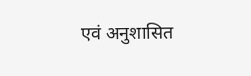एवं अनुशासित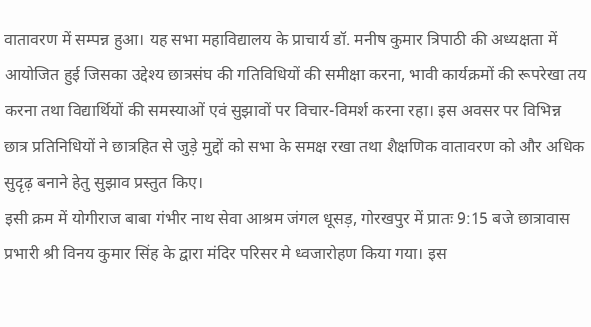वातावरण में सम्पन्न हुआ। यह सभा महाविद्यालय के प्राचार्य डॉ. मनीष कुमार त्रिपाठी की अध्यक्षता में आयोजित हुई जिसका उद्देश्य छात्रसंघ की गतिविधियों की समीक्षा करना, भावी कार्यक्रमों की रूपरेखा तय करना तथा विद्यार्थियों की समस्याओं एवं सुझावों पर विचार-विमर्श करना रहा। इस अवसर पर विभिन्न छात्र प्रतिनिधियों ने छात्रहित से जुड़े मुद्दों को सभा के समक्ष रखा तथा शैक्षणिक वातावरण को और अधिक सुदृढ़ बनाने हेतु सुझाव प्रस्तुत किए।
इसी क्रम में योगीराज बाबा गंभीर नाथ सेवा आश्रम जंगल धूसड़, गोरखपुर में प्रातः 9:15 बजे छात्रावास प्रभारी श्री विनय कुमार सिंह के द्वारा मंदिर परिसर मे ध्वजारोहण किया गया। इस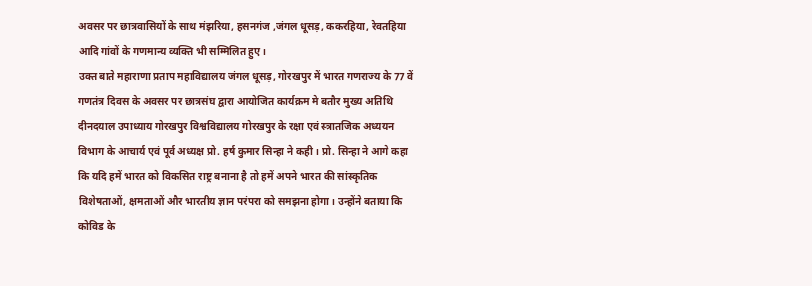अवसर पर छात्रवासियों के साथ मंझरिया, हसनगंज ,जंगल धूसड़, ककरहिया, रेवतहिया आदि गांवों के गणमान्य व्यक्ति भी सम्मिलित हुए।
उक्त बाते महाराणा प्रताप महाविद्यालय जंगल धूसड़, गोरखपुर में भारत गणराज्य के 77 वें गणतंत्र दिवस के अवसर पर छात्रसंघ द्वारा आयोजित कार्यक्रम मे बतौर मुख्य अतिथि दीनदयाल उपाध्याय गोरखपुर विश्वविद्यालय गोरखपुर के रक्षा एवं स्त्रातजिक अध्ययन विभाग के आचार्य एवं पूर्व अध्यक्ष प्रो. हर्ष कुमार सिन्हा ने कही। प्रो. सिन्हा ने आगे कहा कि यदि हमें भारत को विकसित राष्ट्र बनाना है तो हमें अपने भारत की सांस्कृतिक विशेषताओं, क्षमताओं और भारतीय ज्ञान परंपरा को समझना होगा। उन्होंने बताया कि कोविड के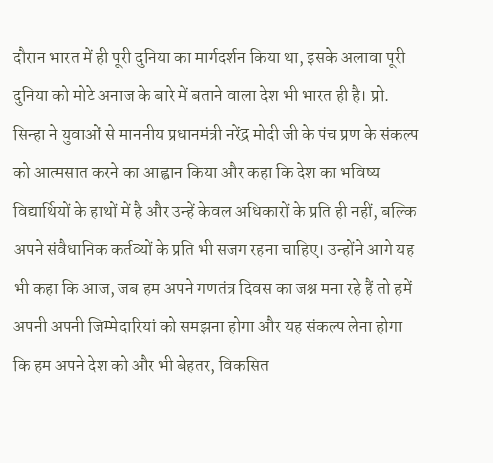दौरान भारत में ही पूरी दुनिया का मार्गदर्शन किया था, इसके अलावा पूरी दुनिया को मोटे अनाज के बारे में बताने वाला देश भी भारत ही है। प्रो. सिन्हा ने युवाओं से माननीय प्रधानमंत्री नरेंद्र मोदी जी के पंच प्रण के संकल्प को आत्मसात करने का आह्वान किया और कहा कि देश का भविष्य विद्यार्थियों के हाथों में है और उन्हें केवल अधिकारों के प्रति ही नहीं, बल्कि अपने संवैधानिक कर्तव्यों के प्रति भी सजग रहना चाहिए। उन्होंने आगे यह भी कहा कि आज, जब हम अपने गणतंत्र दिवस का जश्न मना रहे हैं तो हमें अपनी अपनी जिम्मेदारियां को समझना होगा और यह संकल्प लेना होगा कि हम अपने देश को और भी बेहतर, विकसित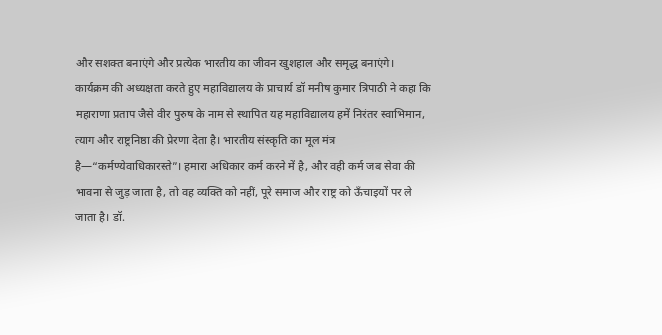और सशक्त बनाएंगे और प्रत्येक भारतीय का जीवन खुशहाल और समृद्ध बनाएंगे।
कार्यक्रम की अध्यक्षता करते हुए महाविद्यालय के प्राचार्य डॉ मनीष कुमार त्रिपाठी ने कहा कि महाराणा प्रताप जैसे वीर पुरुष के नाम से स्थापित यह महाविद्यालय हमें निरंतर स्वाभिमान, त्याग और राष्ट्रनिष्ठा की प्रेरणा देता है। भारतीय संस्कृति का मूल मंत्र है—“कर्मण्येवाधिकारस्ते”। हमारा अधिकार कर्म करने में है, और वही कर्म जब सेवा की भावना से जुड़ जाता है, तो वह व्यक्ति को नहीं, पूरे समाज और राष्ट्र को ऊँचाइयों पर ले जाता है। डॉ.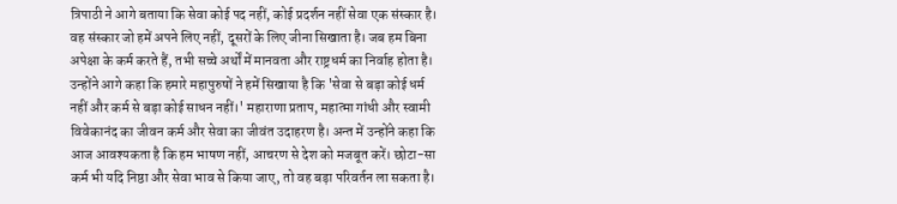त्रिपाठी ने आगे बताया कि सेवा कोई पद नहीं, कोई प्रदर्शन नहीं सेवा एक संस्कार है। वह संस्कार जो हमें अपने लिए नहीं, दूसरों के लिए जीना सिखाता है। जब हम बिना अपेक्षा के कर्म करते हैं, तभी सच्चे अर्थों में मानवता और राष्ट्रधर्म का निर्वाह होता है। उन्होंने आगे कहा कि हमारे महापुरुषों ने हमें सिखाया है कि 'सेवा से बड़ा कोई धर्म नहीं और कर्म से बड़ा कोई साधन नहीं।' महाराणा प्रताप, महात्मा गांधी और स्वामी विवेकानंद का जीवन कर्म और सेवा का जीवंत उदाहरण है। अन्त में उन्होंने कहा कि आज आवश्यकता है कि हम भाषण नहीं, आचरण से देश को मजबूत करें। छोटा-सा कर्म भी यदि निष्ठा और सेवा भाव से किया जाए, तो वह बड़ा परिवर्तन ला सकता है।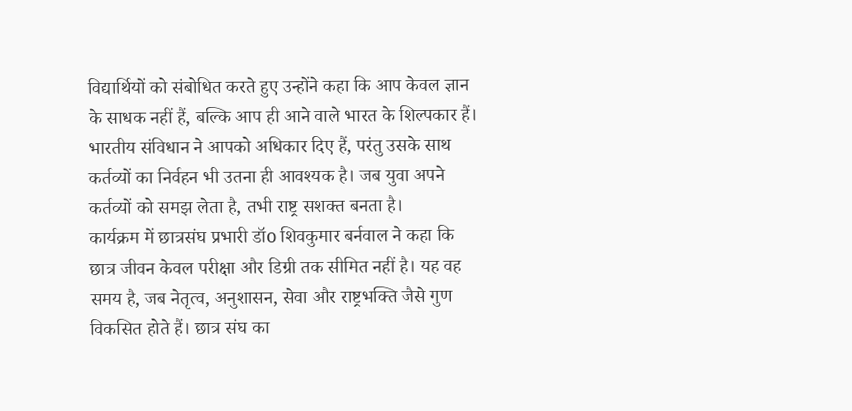विद्यार्थियों को संबोधित करते हुए उन्होंने कहा कि आप केवल ज्ञान के साधक नहीं हैं, बल्कि आप ही आने वाले भारत के शिल्पकार हैं। भारतीय संविधान ने आपको अधिकार दिए हैं, परंतु उसके साथ कर्तव्यों का निर्वहन भी उतना ही आवश्यक है। जब युवा अपने कर्तव्यों को समझ लेता है, तभी राष्ट्र सशक्त बनता है।
कार्यक्रम में छात्रसंघ प्रभारी डॉo शिवकुमार बर्नवाल ने कहा कि छात्र जीवन केवल परीक्षा और डिग्री तक सीमित नहीं है। यह वह समय है, जब नेतृत्व, अनुशासन, सेवा और राष्ट्रभक्ति जैसे गुण विकसित होते हैं। छात्र संघ का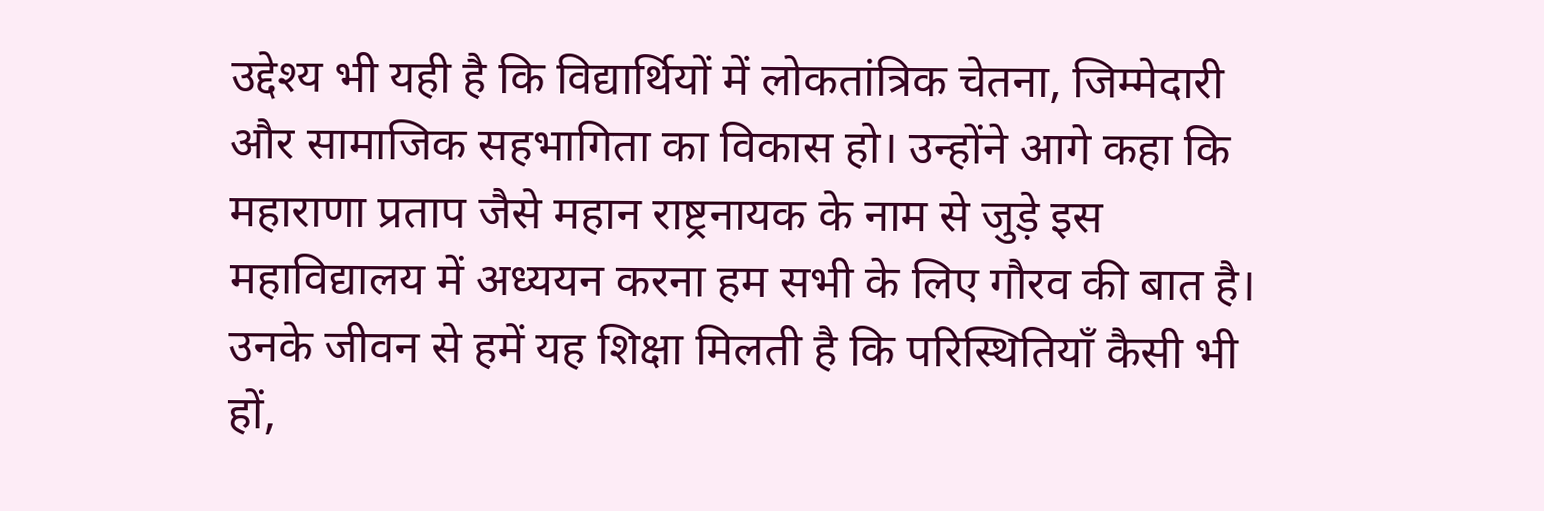उद्देश्य भी यही है कि विद्यार्थियों में लोकतांत्रिक चेतना, जिम्मेदारी और सामाजिक सहभागिता का विकास हो। उन्होंने आगे कहा कि महाराणा प्रताप जैसे महान राष्ट्रनायक के नाम से जुड़े इस महाविद्यालय में अध्ययन करना हम सभी के लिए गौरव की बात है। उनके जीवन से हमें यह शिक्षा मिलती है कि परिस्थितियाँ कैसी भी हों,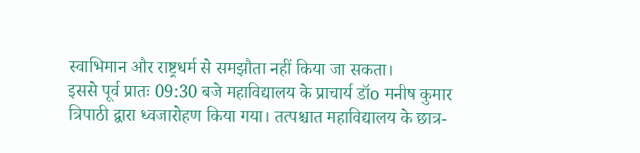स्वाभिमान और राष्ट्रधर्म से समझौता नहीं किया जा सकता।
इससे पूर्व प्रातः 09:30 बजे महाविद्यालय के प्राचार्य डॉo मनीष कुमार त्रिपाठी द्वारा ध्वजारोहण किया गया। तत्पश्चात महाविद्यालय के छात्र-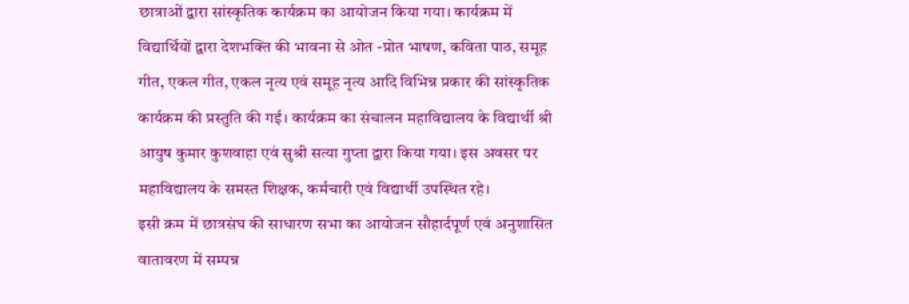छात्राओं द्वारा सांस्कृतिक कार्यक्रम का आयोजन किया गया। कार्यक्रम में विद्यार्थियों द्वारा देशभक्ति की भावना से ओत -प्रोत भाषण, कविता पाठ, समूह गीत, एकल गीत, एकल नृत्य एवं समूह नृत्य आदि विभिन्न प्रकार की सांस्कृतिक कार्यक्रम की प्रस्तुति की गई। कार्यक्रम का संचालन महाविद्यालय के विद्यार्थी श्री आयुष कुमार कुशवाहा एवं सुश्री सत्या गुप्ता द्वारा किया गया। इस अवसर पर महाविद्यालय के समस्त शिक्षक, कर्मचारी एवं विद्यार्थी उपस्थित रहे।
इसी क्रम में छात्रसंघ की साधारण सभा का आयोजन सौहार्दपूर्ण एवं अनुशासित वातावरण में सम्पन्न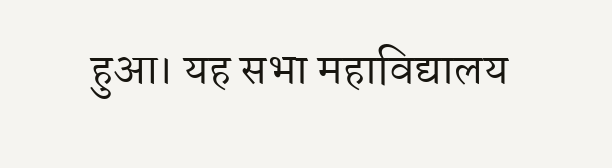हुआ। यह सभा महाविद्यालय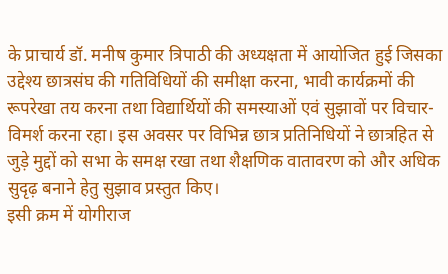के प्राचार्य डॉ. मनीष कुमार त्रिपाठी की अध्यक्षता में आयोजित हुई जिसका उद्देश्य छात्रसंघ की गतिविधियों की समीक्षा करना, भावी कार्यक्रमों की रूपरेखा तय करना तथा विद्यार्थियों की समस्याओं एवं सुझावों पर विचार-विमर्श करना रहा। इस अवसर पर विभिन्न छात्र प्रतिनिधियों ने छात्रहित से जुड़े मुद्दों को सभा के समक्ष रखा तथा शैक्षणिक वातावरण को और अधिक सुदृढ़ बनाने हेतु सुझाव प्रस्तुत किए।
इसी क्रम में योगीराज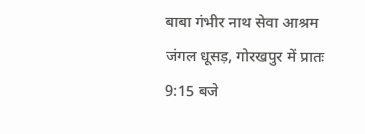बाबा गंभीर नाथ सेवा आश्रम जंगल धूसड़, गोरखपुर में प्रातः 9:15 बजे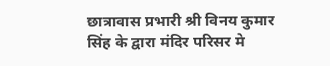छात्रावास प्रभारी श्री विनय कुमार सिंह के द्वारा मंदिर परिसर मे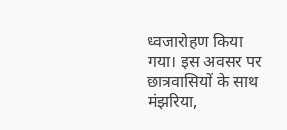ध्वजारोहण किया गया। इस अवसर पर छात्रवासियों के साथ मंझरिया,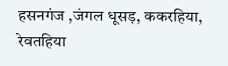हसनगंज ,जंगल धूसड़, ककरहिया, रेवतहिया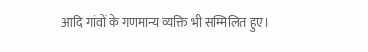आदि गांवों के गणमान्य व्यक्ति भी सम्मिलित हुए।